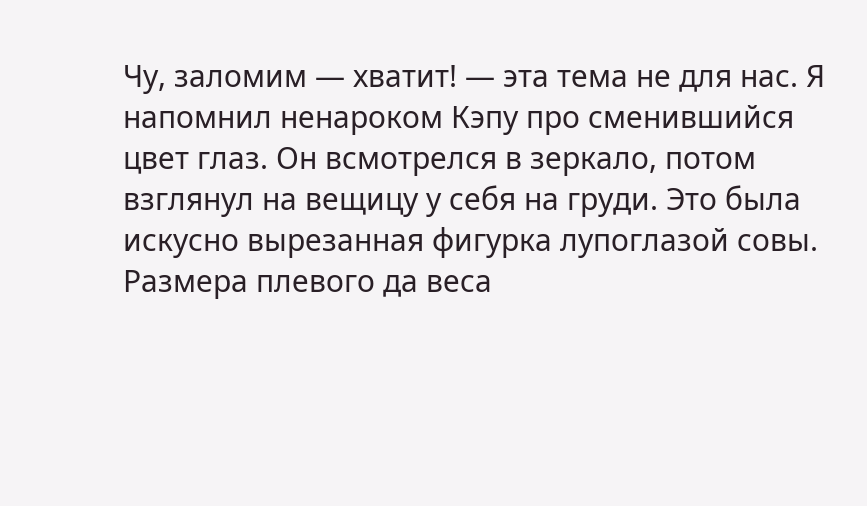Чу, заломим — хватит! — эта тема не для нас. Я напомнил ненароком Кэпу про сменившийся цвет глаз. Он всмотрелся в зеркало, потом взглянул на вещицу у себя на груди. Это была искусно вырезанная фигурка лупоглазой совы. Размера плевого да веса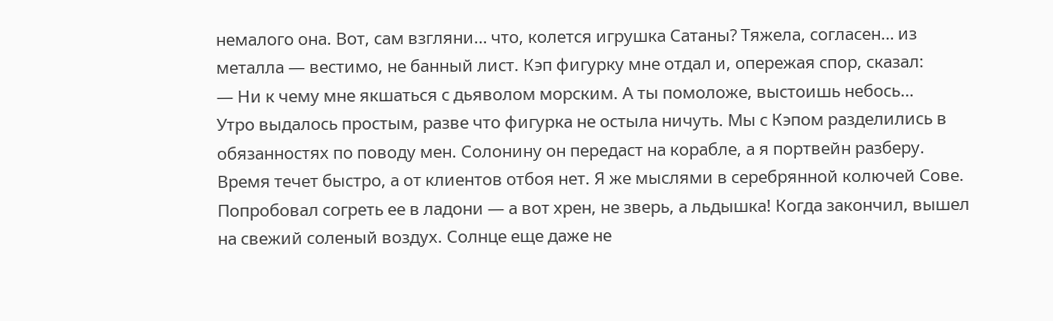немалого она. Вот, сам взгляни… что, колется игрушка Сатаны? Тяжела, согласен… из металла — вестимо, не банный лист. Кэп фигурку мне отдал и, опережая спор, сказал:
— Ни к чему мне якшаться с дьяволом морским. А ты помоложе, выстоишь небось…
Утро выдалось простым, разве что фигурка не остыла ничуть. Мы с Кэпом разделились в обязанностях по поводу мен. Солонину он передаст на корабле, а я портвейн разберу.
Время течет быстро, а от клиентов отбоя нет. Я же мыслями в серебрянной колючей Сове. Попробовал согреть ее в ладони — а вот хрен, не зверь, а льдышка! Когда закончил, вышел на свежий соленый воздух. Солнце еще даже не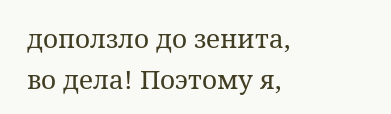доползло до зенита, во дела! Поэтому я,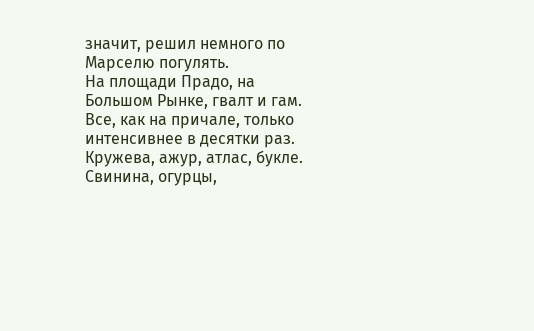значит, решил немного по Марселю погулять.
На площади Прадо, на Большом Рынке, гвалт и гам. Все, как на причале, только интенсивнее в десятки раз. Кружева, ажур, атлас, букле. Свинина, огурцы,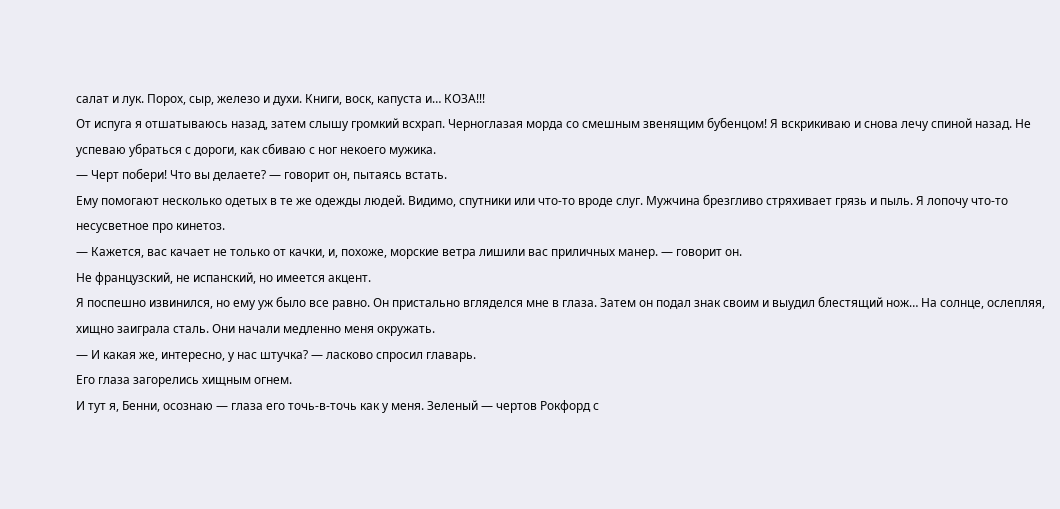салат и лук. Порох, сыр, железо и духи. Книги, воск, капуста и… КОЗА!!!
От испуга я отшатываюсь назад, затем слышу громкий всхрап. Черноглазая морда со смешным звенящим бубенцом! Я вскрикиваю и снова лечу спиной назад. Не успеваю убраться с дороги, как сбиваю с ног некоего мужика.
— Черт побери! Что вы делаете? — говорит он, пытаясь встать.
Ему помогают несколько одетых в те же одежды людей. Видимо, спутники или что-то вроде слуг. Мужчина брезгливо стряхивает грязь и пыль. Я лопочу что-то несусветное про кинетоз.
— Кажется, вас качает не только от качки, и, похоже, морские ветра лишили вас приличных манер. — говорит он.
Не французский, не испанский, но имеется акцент.
Я поспешно извинился, но ему уж было все равно. Он пристально вгляделся мне в глаза. Затем он подал знак своим и выудил блестящий нож… На солнце, ослепляя, хищно заиграла сталь. Они начали медленно меня окружать.
— И какая же, интересно, у нас штучка? — ласково спросил главарь.
Его глаза загорелись хищным огнем.
И тут я, Бенни, осознаю — глаза его точь-в-точь как у меня. Зеленый — чертов Рокфорд с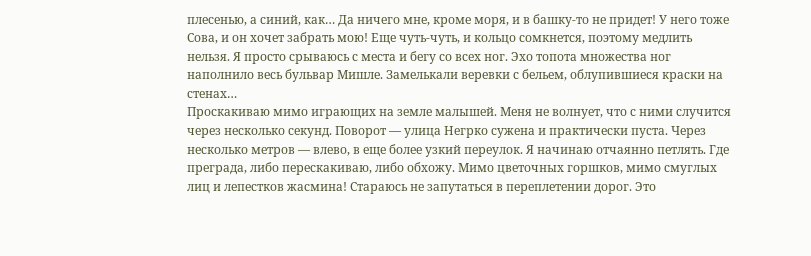плесенью, а синий, как… Да ничего мне, кроме моря, и в башку-то не придет! У него тоже Сова, и он хочет забрать мою! Еще чуть-чуть, и кольцо сомкнется, поэтому медлить нельзя. Я просто срываюсь с места и бегу со всех ног. Эхо топота множества ног наполнило весь бульвар Мишле. Замелькали веревки с бельем, облупившиеся краски на стенах…
Проскакиваю мимо играющих на земле малышей. Меня не волнует, что с ними случится через несколько секунд. Поворот — улица Негрко сужена и практически пуста. Через несколько метров — влево, в еще более узкий переулок. Я начинаю отчаянно петлять. Где преграда, либо перескакиваю, либо обхожу. Мимо цветочных горшков, мимо смуглых лиц и лепестков жасмина! Стараюсь не запутаться в переплетении дорог. Это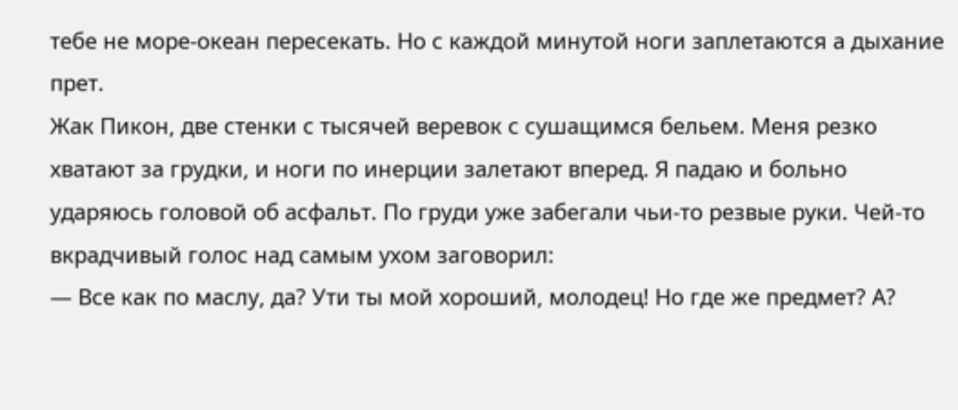тебе не море-океан пересекать. Но с каждой минутой ноги заплетаются а дыхание прет.
Жак Пикон, две стенки с тысячей веревок с сушащимся бельем. Меня резко хватают за грудки, и ноги по инерции залетают вперед. Я падаю и больно ударяюсь головой об асфальт. По груди уже забегали чьи-то резвые руки. Чей-то вкрадчивый голос над самым ухом заговорил:
— Все как по маслу, да? Ути ты мой хороший, молодец! Но где же предмет? А?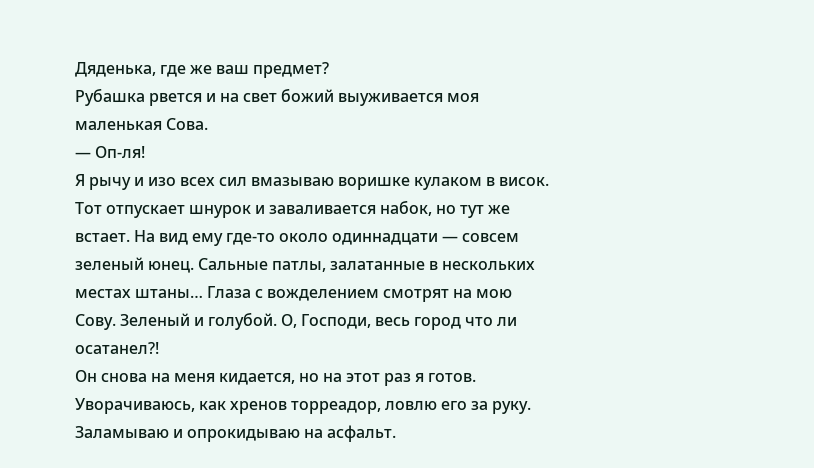Дяденька, где же ваш предмет?
Рубашка рвется и на свет божий выуживается моя маленькая Сова.
— Оп-ля!
Я рычу и изо всех сил вмазываю воришке кулаком в висок. Тот отпускает шнурок и заваливается набок, но тут же встает. На вид ему где-то около одиннадцати — совсем зеленый юнец. Сальные патлы, залатанные в нескольких местах штаны… Глаза с вожделением смотрят на мою Сову. Зеленый и голубой. О, Господи, весь город что ли осатанел?!
Он снова на меня кидается, но на этот раз я готов. Уворачиваюсь, как хренов торреадор, ловлю его за руку. Заламываю и опрокидываю на асфальт.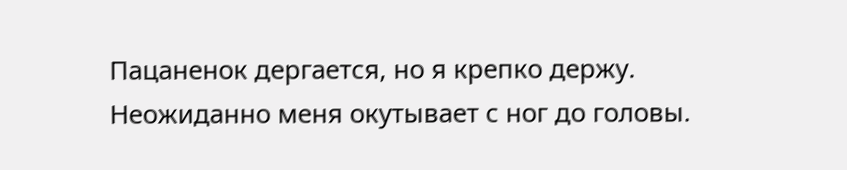Пацаненок дергается, но я крепко держу. Неожиданно меня окутывает с ног до головы.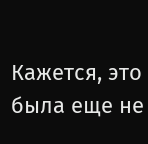Кажется, это была еще не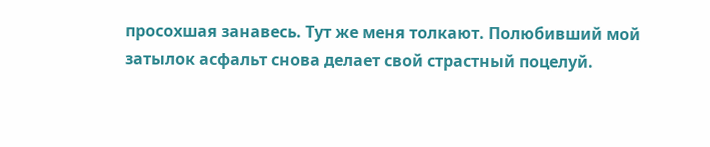просохшая занавесь. Тут же меня толкают. Полюбивший мой затылок асфальт снова делает свой страстный поцелуй.